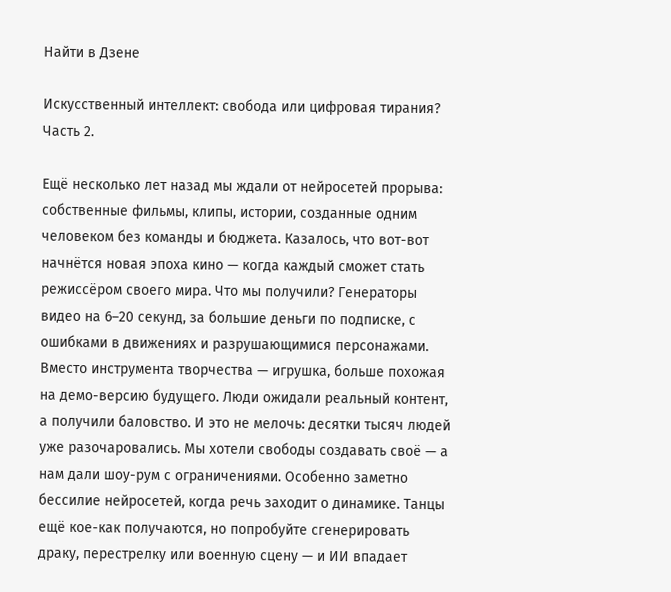Найти в Дзене

Искусственный интеллект: свобода или цифровая тирания? Часть 2.

Ещё несколько лет назад мы ждали от нейросетей прорыва: собственные фильмы, клипы, истории, созданные одним человеком без команды и бюджета. Казалось, что вот-вот начнётся новая эпоха кино — когда каждый сможет стать режиссёром своего мира. Что мы получили? Генераторы видео на 6–20 секунд, за большие деньги по подписке, с ошибками в движениях и разрушающимися персонажами. Вместо инструмента творчества — игрушка, больше похожая на демо-версию будущего. Люди ожидали реальный контент, а получили баловство. И это не мелочь: десятки тысяч людей уже разочаровались. Мы хотели свободы создавать своё — а нам дали шоу-рум с ограничениями. Особенно заметно бессилие нейросетей, когда речь заходит о динамике. Танцы ещё кое-как получаются, но попробуйте сгенерировать драку, перестрелку или военную сцену — и ИИ впадает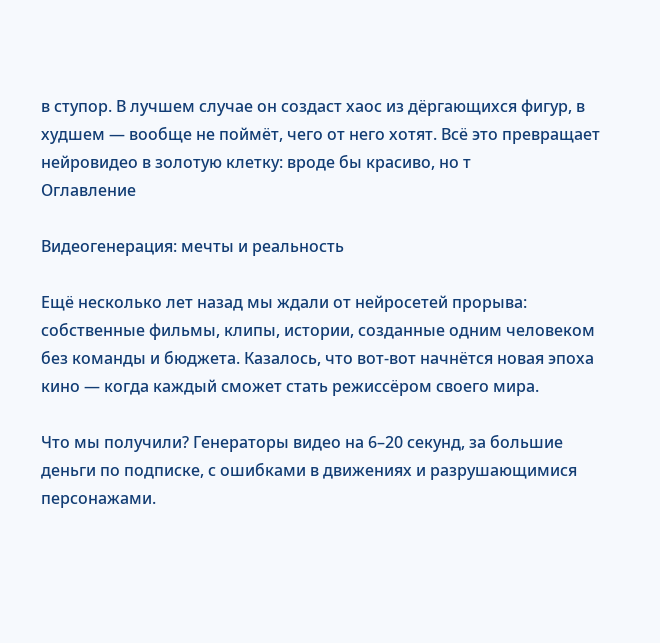в ступор. В лучшем случае он создаст хаос из дёргающихся фигур, в худшем — вообще не поймёт, чего от него хотят. Всё это превращает нейровидео в золотую клетку: вроде бы красиво, но т
Оглавление

Видеогенерация: мечты и реальность

Ещё несколько лет назад мы ждали от нейросетей прорыва: собственные фильмы, клипы, истории, созданные одним человеком без команды и бюджета. Казалось, что вот-вот начнётся новая эпоха кино — когда каждый сможет стать режиссёром своего мира.

Что мы получили? Генераторы видео на 6–20 секунд, за большие деньги по подписке, с ошибками в движениях и разрушающимися персонажами.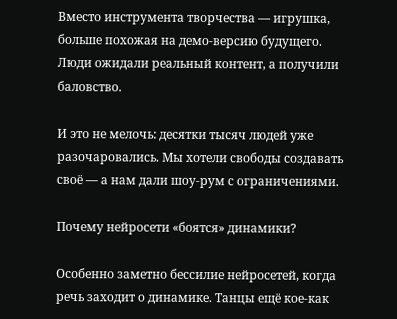Вместо инструмента творчества — игрушка, больше похожая на демо-версию будущего. Люди ожидали реальный контент, а получили баловство.

И это не мелочь: десятки тысяч людей уже разочаровались. Мы хотели свободы создавать своё — а нам дали шоу-рум с ограничениями.

Почему нейросети «боятся» динамики?

Особенно заметно бессилие нейросетей, когда речь заходит о динамике. Танцы ещё кое-как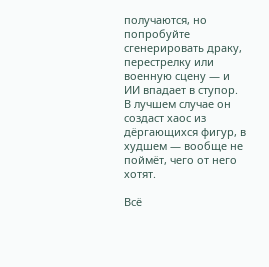получаются, но попробуйте сгенерировать драку, перестрелку или военную сцену — и ИИ впадает в ступор. В лучшем случае он создаст хаос из дёргающихся фигур, в худшем — вообще не поймёт, чего от него хотят.

Всё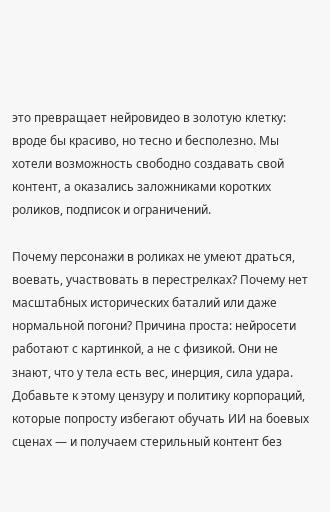это превращает нейровидео в золотую клетку: вроде бы красиво, но тесно и бесполезно. Мы хотели возможность свободно создавать свой контент, а оказались заложниками коротких роликов, подписок и ограничений.

Почему персонажи в роликах не умеют драться, воевать, участвовать в перестрелках? Почему нет масштабных исторических баталий или даже нормальной погони? Причина проста: нейросети работают с картинкой, а не с физикой. Они не знают, что у тела есть вес, инерция, сила удара. Добавьте к этому цензуру и политику корпораций, которые попросту избегают обучать ИИ на боевых сценах — и получаем стерильный контент без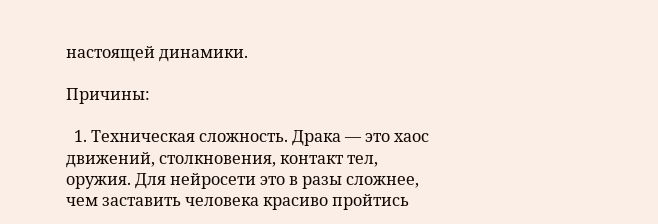настоящей динамики.

Причины:

  1. Техническая сложность. Драка — это хаос движений, столкновения, контакт тел, оружия. Для нейросети это в разы сложнее, чем заставить человека красиво пройтись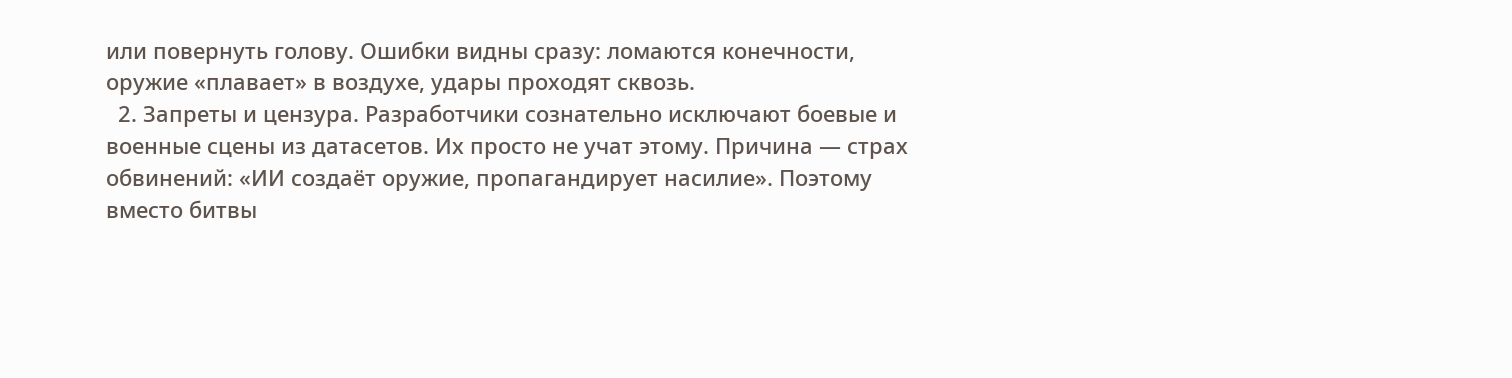или повернуть голову. Ошибки видны сразу: ломаются конечности, оружие «плавает» в воздухе, удары проходят сквозь.
  2. Запреты и цензура. Разработчики сознательно исключают боевые и военные сцены из датасетов. Их просто не учат этому. Причина — страх обвинений: «ИИ создаёт оружие, пропагандирует насилие». Поэтому вместо битвы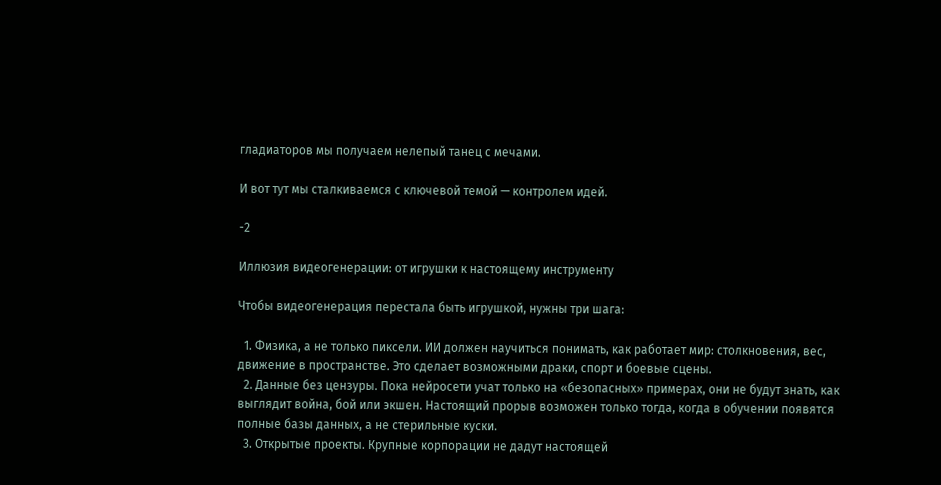гладиаторов мы получаем нелепый танец с мечами.

И вот тут мы сталкиваемся с ключевой темой — контролем идей.

-2

Иллюзия видеогенерации: от игрушки к настоящему инструменту

Чтобы видеогенерация перестала быть игрушкой, нужны три шага:

  1. Физика, а не только пиксели. ИИ должен научиться понимать, как работает мир: столкновения, вес, движение в пространстве. Это сделает возможными драки, спорт и боевые сцены.
  2. Данные без цензуры. Пока нейросети учат только на «безопасных» примерах, они не будут знать, как выглядит война, бой или экшен. Настоящий прорыв возможен только тогда, когда в обучении появятся полные базы данных, а не стерильные куски.
  3. Открытые проекты. Крупные корпорации не дадут настоящей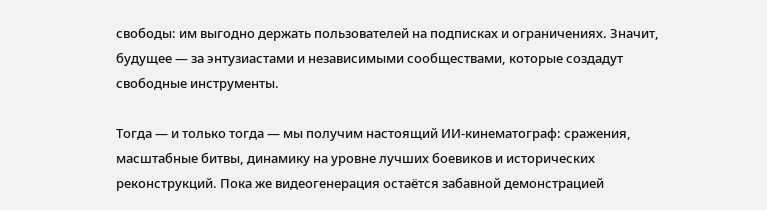свободы: им выгодно держать пользователей на подписках и ограничениях. Значит, будущее — за энтузиастами и независимыми сообществами, которые создадут свободные инструменты.

Тогда — и только тогда — мы получим настоящий ИИ-кинематограф: сражения, масштабные битвы, динамику на уровне лучших боевиков и исторических реконструкций. Пока же видеогенерация остаётся забавной демонстрацией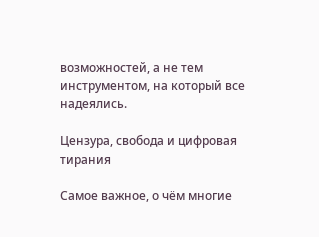возможностей, а не тем инструментом, на который все надеялись.

Цензура, свобода и цифровая тирания

Самое важное, о чём многие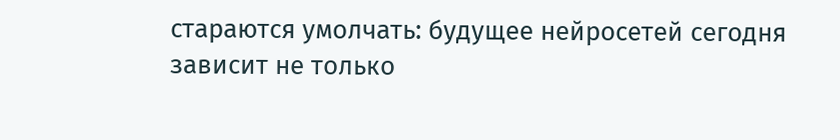стараются умолчать: будущее нейросетей сегодня зависит не только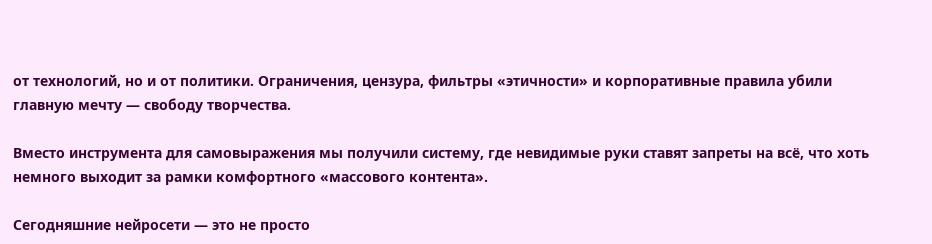от технологий, но и от политики. Ограничения, цензура, фильтры «этичности» и корпоративные правила убили главную мечту — свободу творчества.

Вместо инструмента для самовыражения мы получили систему, где невидимые руки ставят запреты на всё, что хоть немного выходит за рамки комфортного «массового контента».

Сегодняшние нейросети — это не просто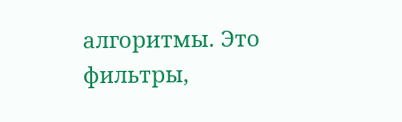алгоритмы. Это фильтры,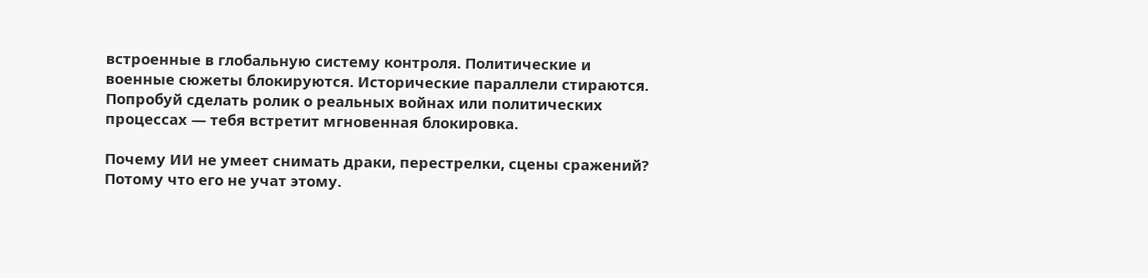встроенные в глобальную систему контроля. Политические и военные сюжеты блокируются. Исторические параллели стираются. Попробуй сделать ролик о реальных войнах или политических процессах — тебя встретит мгновенная блокировка.

Почему ИИ не умеет снимать драки, перестрелки, сцены сражений? Потому что его не учат этому.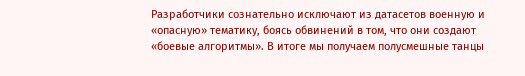Разработчики сознательно исключают из датасетов военную и «опасную» тематику, боясь обвинений в том, что они создают «боевые алгоритмы». В итоге мы получаем полусмешные танцы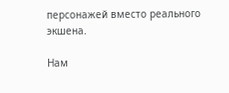персонажей вместо реального экшена.

Нам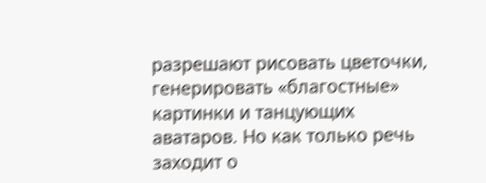разрешают рисовать цветочки, генерировать «благостные» картинки и танцующих аватаров. Но как только речь заходит о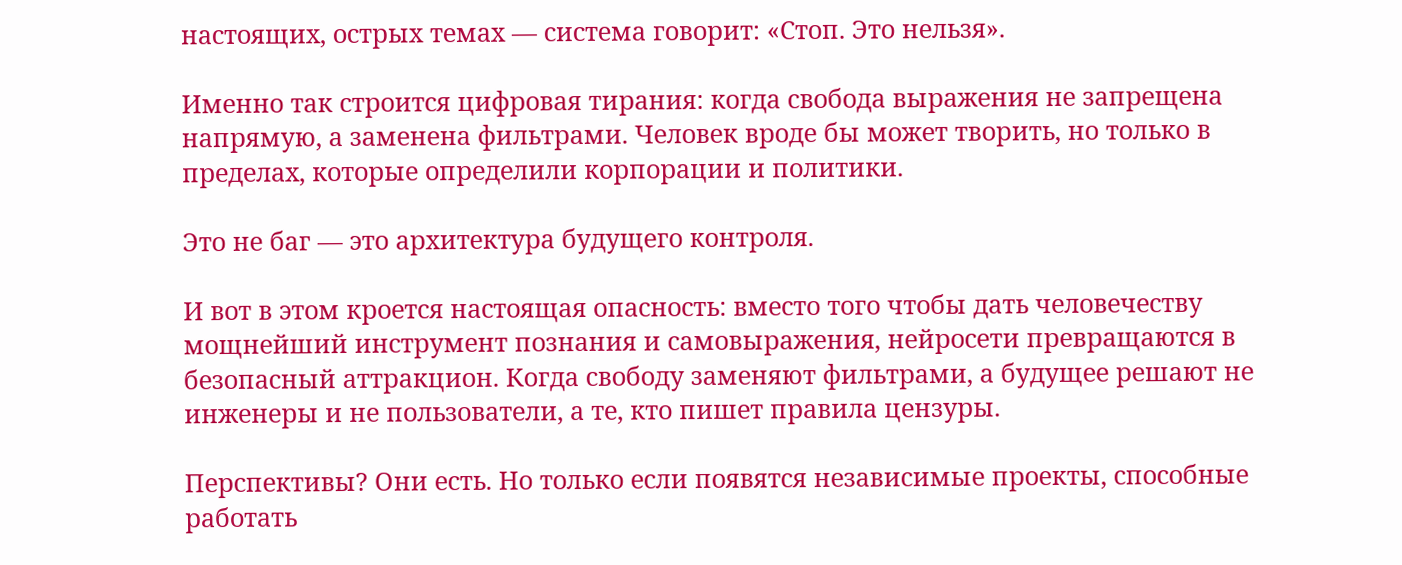настоящих, острых темах — система говорит: «Стоп. Это нельзя».

Именно так строится цифровая тирания: когда свобода выражения не запрещена напрямую, а заменена фильтрами. Человек вроде бы может творить, но только в пределах, которые определили корпорации и политики.

Это не баг — это архитектура будущего контроля.

И вот в этом кроется настоящая опасность: вместо того чтобы дать человечеству мощнейший инструмент познания и самовыражения, нейросети превращаются в безопасный аттракцион. Когда свободу заменяют фильтрами, а будущее решают не инженеры и не пользователи, а те, кто пишет правила цензуры.

Перспективы? Они есть. Но только если появятся независимые проекты, способные работать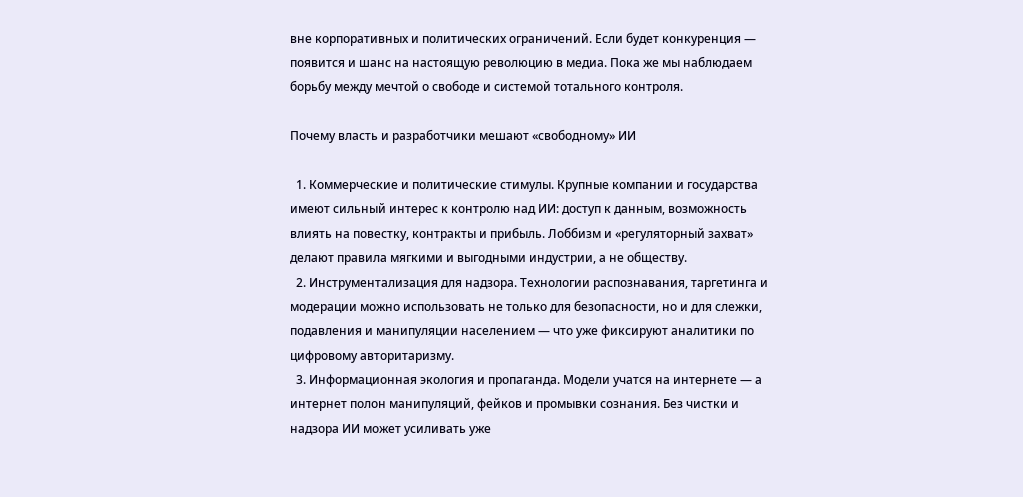вне корпоративных и политических ограничений. Если будет конкуренция — появится и шанс на настоящую революцию в медиа. Пока же мы наблюдаем борьбу между мечтой о свободе и системой тотального контроля.

Почему власть и разработчики мешают «свободному» ИИ

  1. Коммерческие и политические стимулы. Крупные компании и государства имеют сильный интерес к контролю над ИИ: доступ к данным, возможность влиять на повестку, контракты и прибыль. Лоббизм и «регуляторный захват» делают правила мягкими и выгодными индустрии, а не обществу.
  2. Инструментализация для надзора. Технологии распознавания, таргетинга и модерации можно использовать не только для безопасности, но и для слежки, подавления и манипуляции населением — что уже фиксируют аналитики по цифровому авторитаризму.
  3. Информационная экология и пропаганда. Модели учатся на интернете — а интернет полон манипуляций, фейков и промывки сознания. Без чистки и надзора ИИ может усиливать уже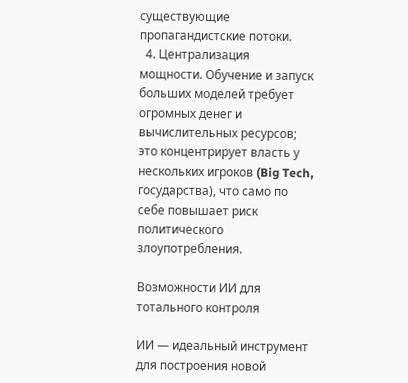существующие пропагандистские потоки.
  4. Централизация мощности. Обучение и запуск больших моделей требует огромных денег и вычислительных ресурсов; это концентрирует власть у нескольких игроков (Big Tech, государства), что само по себе повышает риск политического злоупотребления.

Возможности ИИ для тотального контроля

ИИ — идеальный инструмент для построения новой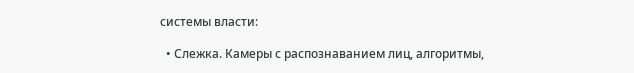системы власти:

  • Слежка. Камеры с распознаванием лиц, алгоритмы,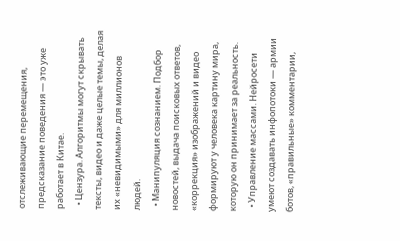отслеживающие перемещения, предсказание поведения — это уже работает в Китае.
  • Цензура. Алгоритмы могут скрывать тексты, видео и даже целые темы, делая их «невидимыми» для миллионов людей.
  • Манипуляция сознанием. Подбор новостей, выдача поисковых ответов, «коррекция» изображений и видео формируют у человека картину мира, которую он принимает за реальность.
  • Управление массами. Нейросети умеют создавать инфопотоки — армии ботов, «правильные» комментарии,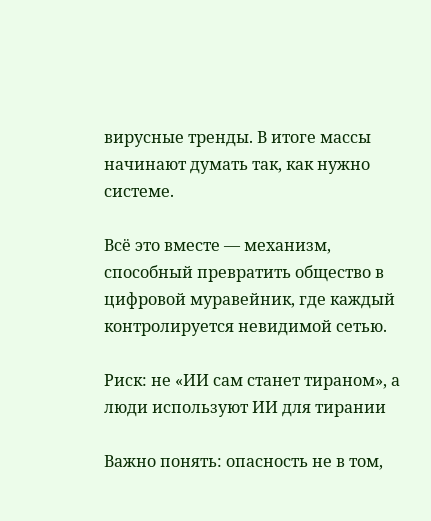вирусные тренды. В итоге массы начинают думать так, как нужно системе.

Всё это вместе — механизм, способный превратить общество в цифровой муравейник, где каждый контролируется невидимой сетью.

Риск: не «ИИ сам станет тираном», а люди используют ИИ для тирании

Важно понять: опасность не в том,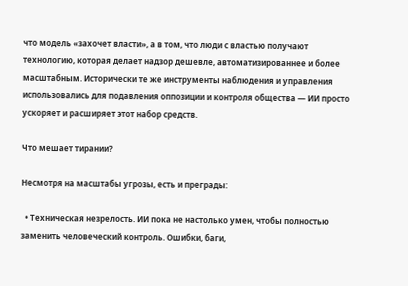что модель «захочет власти», а в том, что люди с властью получают технологию, которая делает надзор дешевле, автоматизированнее и более масштабным. Исторически те же инструменты наблюдения и управления использовались для подавления оппозиции и контроля общества — ИИ просто ускоряет и расширяет этот набор средств.

Что мешает тирании?

Несмотря на масштабы угрозы, есть и преграды:

  • Техническая незрелость. ИИ пока не настолько умен, чтобы полностью заменить человеческий контроль. Ошибки, баги,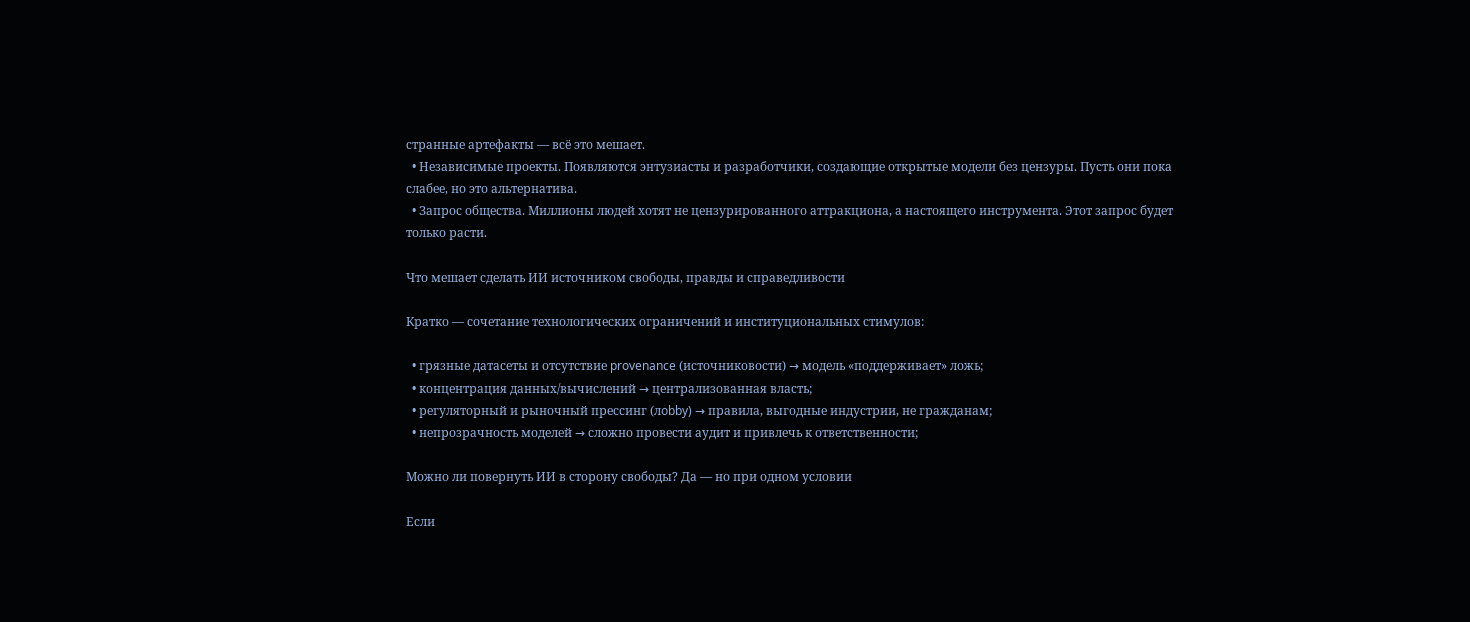странные артефакты — всё это мешает.
  • Независимые проекты. Появляются энтузиасты и разработчики, создающие открытые модели без цензуры. Пусть они пока слабее, но это альтернатива.
  • Запрос общества. Миллионы людей хотят не цензурированного аттракциона, а настоящего инструмента. Этот запрос будет только расти.

Что мешает сделать ИИ источником свободы, правды и справедливости

Кратко — сочетание технологических ограничений и институциональных стимулов:

  • грязные датасеты и отсутствие provenance (источниковости) → модель «поддерживает» ложь;
  • концентрация данных/вычислений → централизованная власть;
  • регуляторный и рыночный прессинг (лobby) → правила, выгодные индустрии, не гражданам;
  • непрозрачность моделей → сложно провести аудит и привлечь к ответственности;

Можно ли повернуть ИИ в сторону свободы? Да — но при одном условии

Если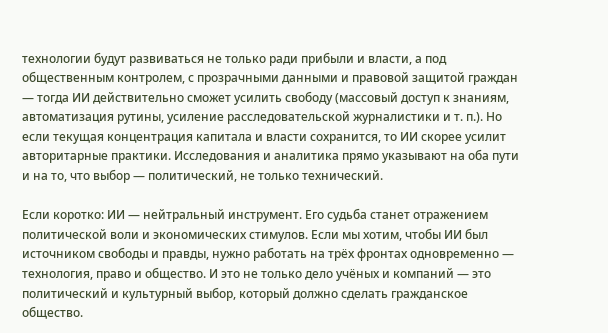технологии будут развиваться не только ради прибыли и власти, а под общественным контролем, с прозрачными данными и правовой защитой граждан — тогда ИИ действительно сможет усилить свободу (массовый доступ к знаниям, автоматизация рутины, усиление расследовательской журналистики и т. п.). Но если текущая концентрация капитала и власти сохранится, то ИИ скорее усилит авторитарные практики. Исследования и аналитика прямо указывают на оба пути и на то, что выбор — политический, не только технический.

Если коротко: ИИ — нейтральный инструмент. Его судьба станет отражением политической воли и экономических стимулов. Если мы хотим, чтобы ИИ был источником свободы и правды, нужно работать на трёх фронтах одновременно — технология, право и общество. И это не только дело учёных и компаний — это политический и культурный выбор, который должно сделать гражданское общество.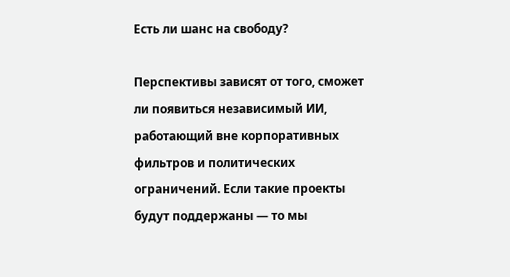Есть ли шанс на свободу?

Перспективы зависят от того, сможет ли появиться независимый ИИ, работающий вне корпоративных фильтров и политических ограничений. Если такие проекты будут поддержаны — то мы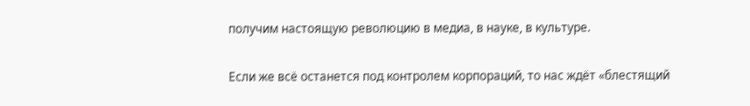получим настоящую революцию в медиа, в науке, в культуре.

Если же всё останется под контролем корпораций, то нас ждёт «блестящий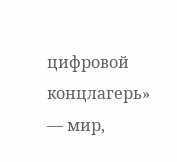цифровой концлагерь» — мир,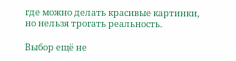где можно делать красивые картинки, но нельзя трогать реальность.

Выбор ещё не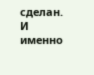сделан. И именно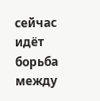сейчас идёт борьба между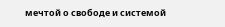мечтой о свободе и системой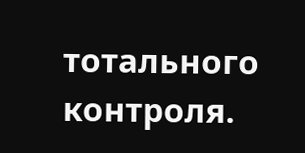тотального контроля.